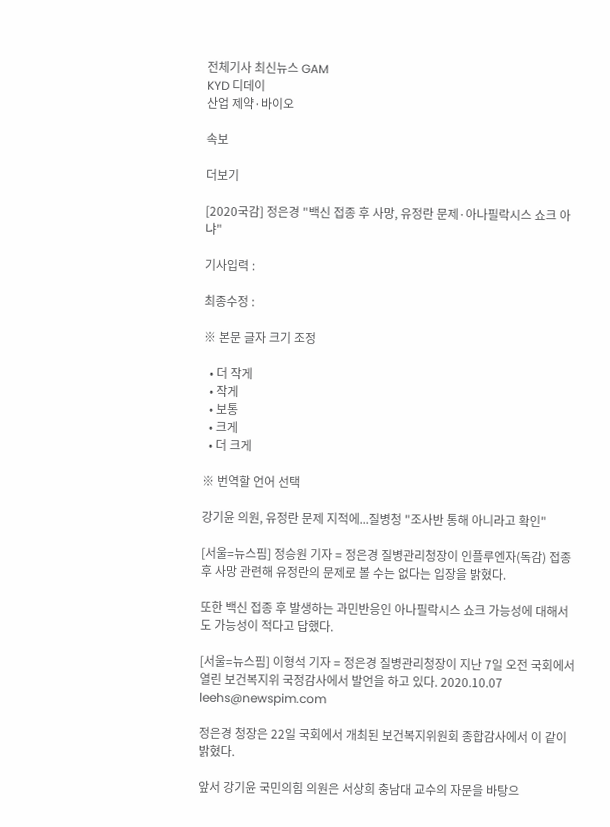전체기사 최신뉴스 GAM
KYD 디데이
산업 제약·바이오

속보

더보기

[2020국감] 정은경 "백신 접종 후 사망, 유정란 문제·아나필락시스 쇼크 아냐"

기사입력 :

최종수정 :

※ 본문 글자 크기 조정

  • 더 작게
  • 작게
  • 보통
  • 크게
  • 더 크게

※ 번역할 언어 선택

강기윤 의원, 유정란 문제 지적에...질병청 "조사반 통해 아니라고 확인"

[서울=뉴스핌] 정승원 기자 = 정은경 질병관리청장이 인플루엔자(독감) 접종 후 사망 관련해 유정란의 문제로 볼 수는 없다는 입장을 밝혔다.

또한 백신 접종 후 발생하는 과민반응인 아나필락시스 쇼크 가능성에 대해서도 가능성이 적다고 답했다.

[서울=뉴스핌] 이형석 기자 = 정은경 질병관리청장이 지난 7일 오전 국회에서 열린 보건복지위 국정감사에서 발언을 하고 있다. 2020.10.07 leehs@newspim.com

정은경 청장은 22일 국회에서 개최된 보건복지위원회 종합감사에서 이 같이 밝혔다.

앞서 강기윤 국민의힘 의원은 서상희 충남대 교수의 자문을 바탕으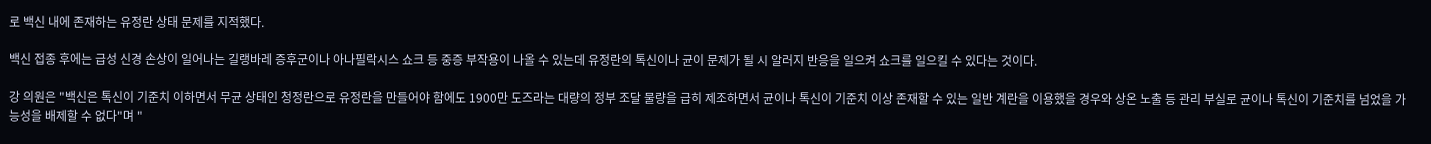로 백신 내에 존재하는 유정란 상태 문제를 지적했다.

백신 접종 후에는 급성 신경 손상이 일어나는 길랭바레 증후군이나 아나필락시스 쇼크 등 중증 부작용이 나올 수 있는데 유정란의 톡신이나 균이 문제가 될 시 알러지 반응을 일으켜 쇼크를 일으킬 수 있다는 것이다.

강 의원은 "백신은 톡신이 기준치 이하면서 무균 상태인 청정란으로 유정란을 만들어야 함에도 1900만 도즈라는 대량의 정부 조달 물량을 급히 제조하면서 균이나 톡신이 기준치 이상 존재할 수 있는 일반 계란을 이용했을 경우와 상온 노출 등 관리 부실로 균이나 톡신이 기준치를 넘었을 가능성을 배제할 수 없다"며 "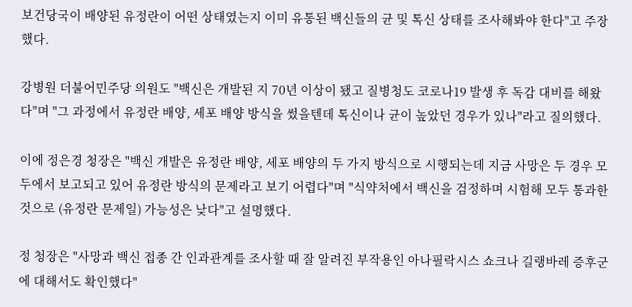보건당국이 배양된 유정란이 어떤 상태였는지 이미 유통된 백신들의 균 및 톡신 상태를 조사해봐야 한다"고 주장했다.

강병원 더불어민주당 의원도 "백신은 개발된 지 70년 이상이 됐고 질병청도 코로나19 발생 후 독감 대비를 해왔다"며 "그 과정에서 유정란 배양, 세포 배양 방식을 썼을텐데 톡신이나 균이 높았던 경우가 있나"라고 질의했다.

이에 정은경 청장은 "백신 개발은 유정란 배양, 세포 배양의 두 가지 방식으로 시행되는데 지금 사망은 두 경우 모두에서 보고되고 있어 유정란 방식의 문제라고 보기 어렵다"며 "식약처에서 백신을 검정하며 시험해 모두 통과한 것으로 (유정란 문제일) 가능성은 낮다"고 설명했다.

정 청장은 "사망과 백신 접종 간 인과관계를 조사할 때 잘 알려진 부작용인 아나필락시스 쇼크나 길랭바레 증후군에 대해서도 확인했다"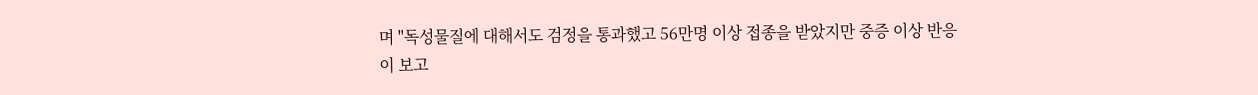며 "독성물질에 대해서도 검정을 통과했고 56만명 이상 접종을 받았지만 중증 이상 반응이 보고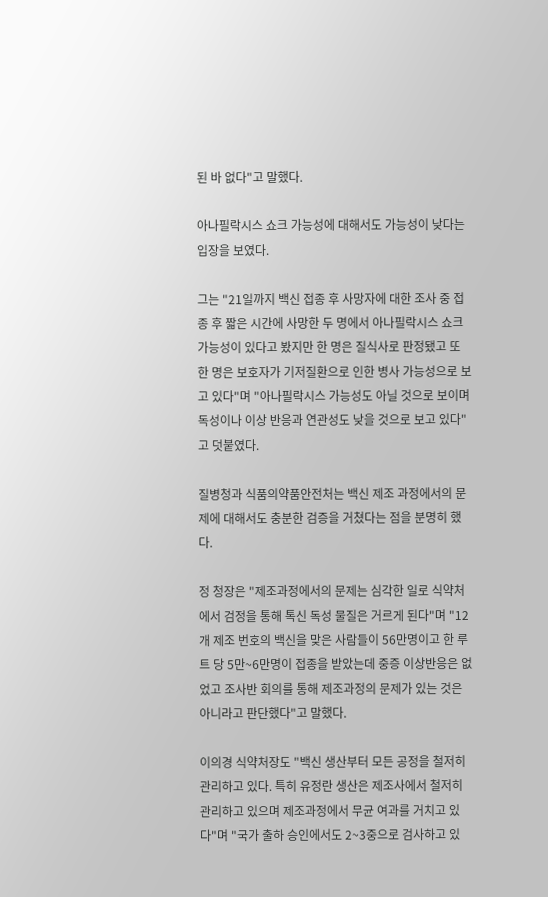된 바 없다"고 말했다.

아나필락시스 쇼크 가능성에 대해서도 가능성이 낮다는 입장을 보였다.

그는 "21일까지 백신 접종 후 사망자에 대한 조사 중 접종 후 짧은 시간에 사망한 두 명에서 아나필락시스 쇼크 가능성이 있다고 봤지만 한 명은 질식사로 판정됐고 또 한 명은 보호자가 기저질환으로 인한 병사 가능성으로 보고 있다"며 "아나필락시스 가능성도 아닐 것으로 보이며 독성이나 이상 반응과 연관성도 낮을 것으로 보고 있다"고 덧붙였다.

질병청과 식품의약품안전처는 백신 제조 과정에서의 문제에 대해서도 충분한 검증을 거쳤다는 점을 분명히 했다.

정 청장은 "제조과정에서의 문제는 심각한 일로 식약처에서 검정을 통해 톡신 독성 물질은 거르게 된다"며 "12개 제조 번호의 백신을 맞은 사람들이 56만명이고 한 루트 당 5만~6만명이 접종을 받았는데 중증 이상반응은 없었고 조사반 회의를 통해 제조과정의 문제가 있는 것은 아니라고 판단했다"고 말했다.

이의경 식약처장도 "백신 생산부터 모든 공정을 철저히 관리하고 있다. 특히 유정란 생산은 제조사에서 철저히 관리하고 있으며 제조과정에서 무균 여과를 거치고 있다"며 "국가 출하 승인에서도 2~3중으로 검사하고 있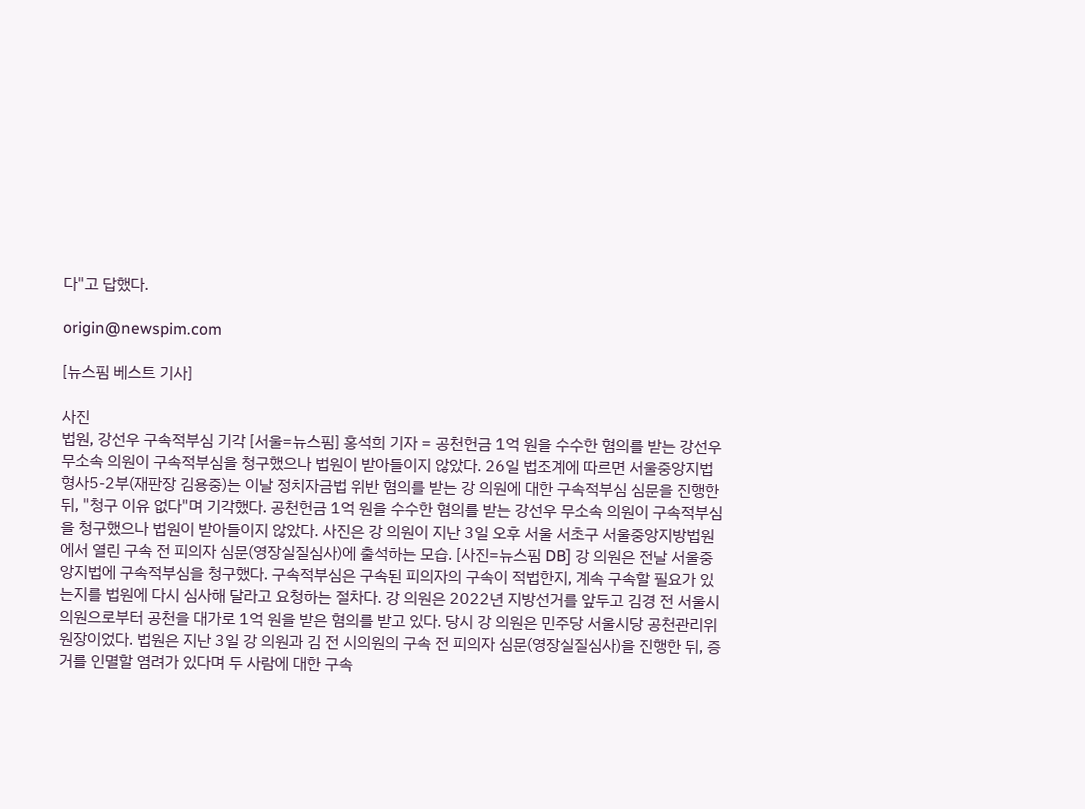다"고 답했다.

origin@newspim.com

[뉴스핌 베스트 기사]

사진
법원, 강선우 구속적부심 기각 [서울=뉴스핌] 홍석희 기자 = 공천헌금 1억 원을 수수한 혐의를 받는 강선우 무소속 의원이 구속적부심을 청구했으나 법원이 받아들이지 않았다. 26일 법조계에 따르면 서울중앙지법 형사5-2부(재판장 김용중)는 이날 정치자금법 위반 혐의를 받는 강 의원에 대한 구속적부심 심문을 진행한 뒤, "청구 이유 없다"며 기각했다. 공천헌금 1억 원을 수수한 혐의를 받는 강선우 무소속 의원이 구속적부심을 청구했으나 법원이 받아들이지 않았다. 사진은 강 의원이 지난 3일 오후 서울 서초구 서울중앙지방법원에서 열린 구속 전 피의자 심문(영장실질심사)에 출석하는 모습. [사진=뉴스핌 DB] 강 의원은 전날 서울중앙지법에 구속적부심을 청구했다. 구속적부심은 구속된 피의자의 구속이 적법한지, 계속 구속할 필요가 있는지를 법원에 다시 심사해 달라고 요청하는 절차다. 강 의원은 2022년 지방선거를 앞두고 김경 전 서울시의원으로부터 공천을 대가로 1억 원을 받은 혐의를 받고 있다. 당시 강 의원은 민주당 서울시당 공천관리위원장이었다. 법원은 지난 3일 강 의원과 김 전 시의원의 구속 전 피의자 심문(영장실질심사)을 진행한 뒤, 증거를 인멸할 염려가 있다며 두 사람에 대한 구속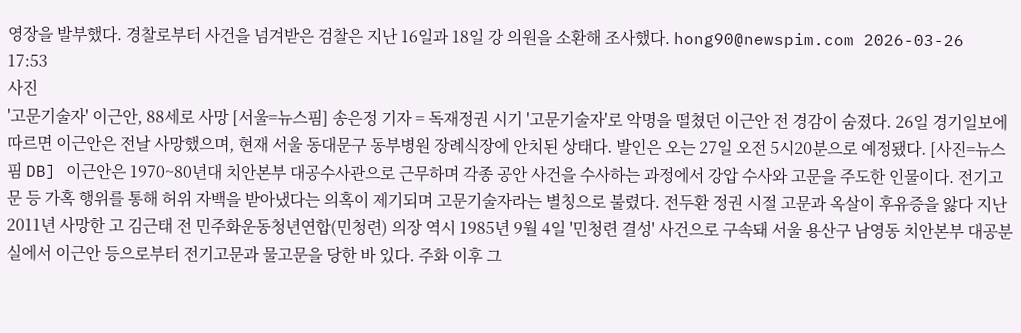영장을 발부했다. 경찰로부터 사건을 넘겨받은 검찰은 지난 16일과 18일 강 의원을 소환해 조사했다. hong90@newspim.com 2026-03-26 17:53
사진
'고문기술자' 이근안, 88세로 사망 [서울=뉴스핌] 송은정 기자 = 독재정권 시기 '고문기술자'로 악명을 떨쳤던 이근안 전 경감이 숨졌다. 26일 경기일보에 따르면 이근안은 전날 사망했으며, 현재 서울 동대문구 동부병원 장례식장에 안치된 상태다. 발인은 오는 27일 오전 5시20분으로 예정됐다. [사진=뉴스핌 DB] 이근안은 1970~80년대 치안본부 대공수사관으로 근무하며 각종 공안 사건을 수사하는 과정에서 강압 수사와 고문을 주도한 인물이다. 전기고문 등 가혹 행위를 통해 허위 자백을 받아냈다는 의혹이 제기되며 고문기술자라는 별칭으로 불렸다. 전두환 정권 시절 고문과 옥살이 후유증을 앓다 지난 2011년 사망한 고 김근태 전 민주화운동청년연합(민청련) 의장 역시 1985년 9월 4일 '민청련 결성' 사건으로 구속돼 서울 용산구 남영동 치안본부 대공분실에서 이근안 등으로부터 전기고문과 물고문을 당한 바 있다. 주화 이후 그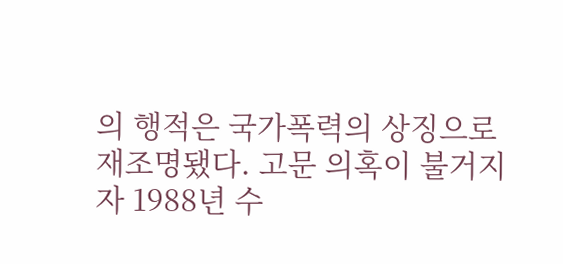의 행적은 국가폭력의 상징으로 재조명됐다. 고문 의혹이 불거지자 1988년 수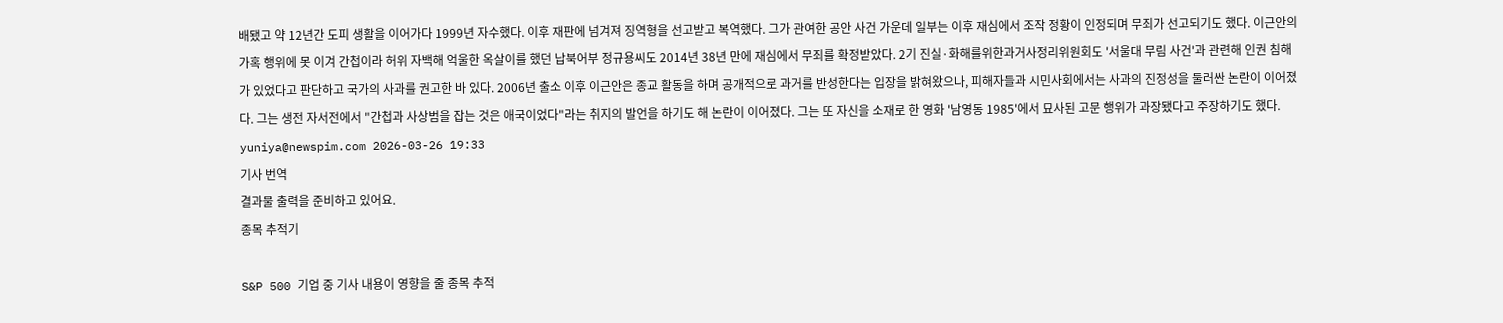배됐고 약 12년간 도피 생활을 이어가다 1999년 자수했다. 이후 재판에 넘겨져 징역형을 선고받고 복역했다. 그가 관여한 공안 사건 가운데 일부는 이후 재심에서 조작 정황이 인정되며 무죄가 선고되기도 했다. 이근안의 가혹 행위에 못 이겨 간첩이라 허위 자백해 억울한 옥살이를 했던 납북어부 정규용씨도 2014년 38년 만에 재심에서 무죄를 확정받았다. 2기 진실·화해를위한과거사정리위원회도 '서울대 무림 사건'과 관련해 인권 침해가 있었다고 판단하고 국가의 사과를 권고한 바 있다. 2006년 출소 이후 이근안은 종교 활동을 하며 공개적으로 과거를 반성한다는 입장을 밝혀왔으나, 피해자들과 시민사회에서는 사과의 진정성을 둘러싼 논란이 이어졌다. 그는 생전 자서전에서 "간첩과 사상범을 잡는 것은 애국이었다"라는 취지의 발언을 하기도 해 논란이 이어졌다. 그는 또 자신을 소재로 한 영화 '남영동 1985'에서 묘사된 고문 행위가 과장됐다고 주장하기도 했다. yuniya@newspim.com 2026-03-26 19:33
기사 번역
결과물 출력을 준비하고 있어요.
종목 추적기

S&P 500 기업 중 기사 내용이 영향을 줄 종목 추적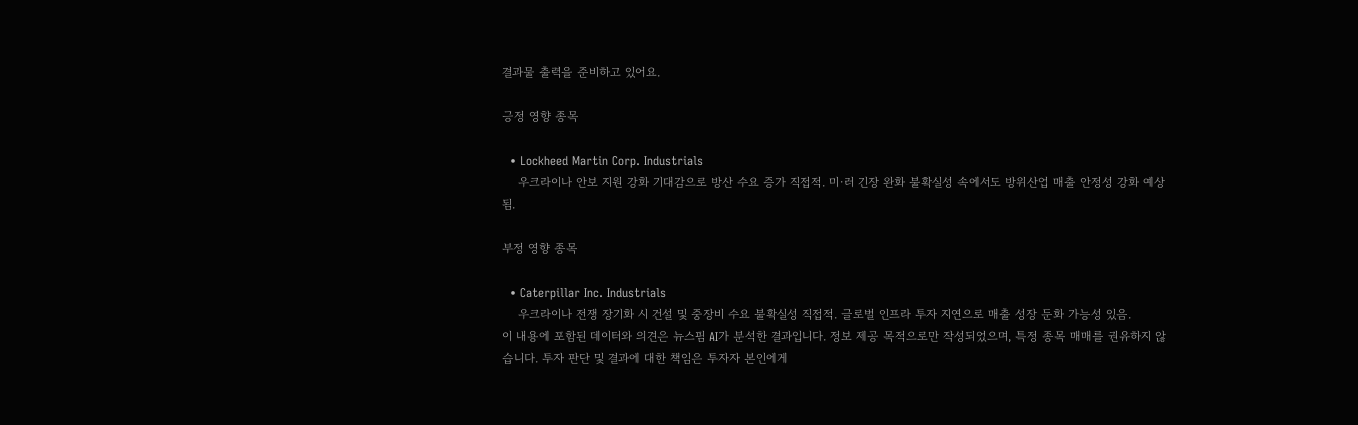결과물 출력을 준비하고 있어요.

긍정 영향 종목

  • Lockheed Martin Corp. Industrials
    우크라이나 안보 지원 강화 기대감으로 방산 수요 증가 직접적. 미·러 긴장 완화 불확실성 속에서도 방위산업 매출 안정성 강화 예상됨.

부정 영향 종목

  • Caterpillar Inc. Industrials
    우크라이나 전쟁 장기화 시 건설 및 중장비 수요 불확실성 직접적. 글로벌 인프라 투자 지연으로 매출 성장 둔화 가능성 있음.
이 내용에 포함된 데이터와 의견은 뉴스핌 AI가 분석한 결과입니다. 정보 제공 목적으로만 작성되었으며, 특정 종목 매매를 권유하지 않습니다. 투자 판단 및 결과에 대한 책임은 투자자 본인에게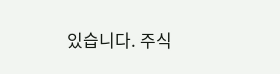있습니다. 주식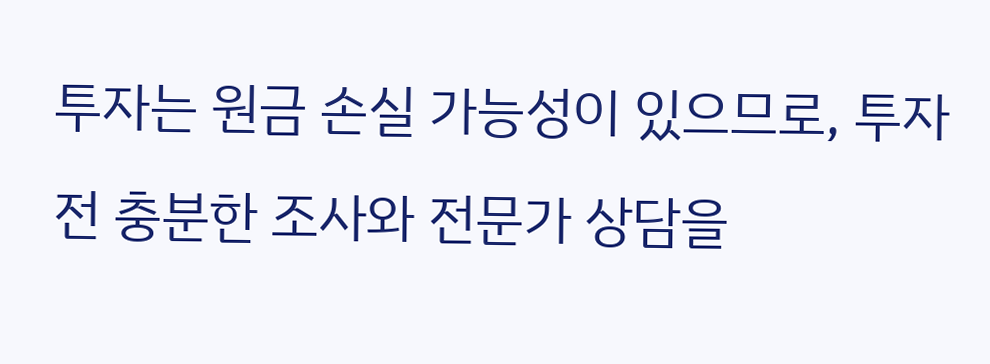투자는 원금 손실 가능성이 있으므로, 투자 전 충분한 조사와 전문가 상담을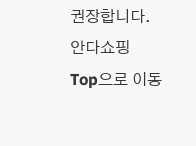권장합니다.
안다쇼핑
Top으로 이동